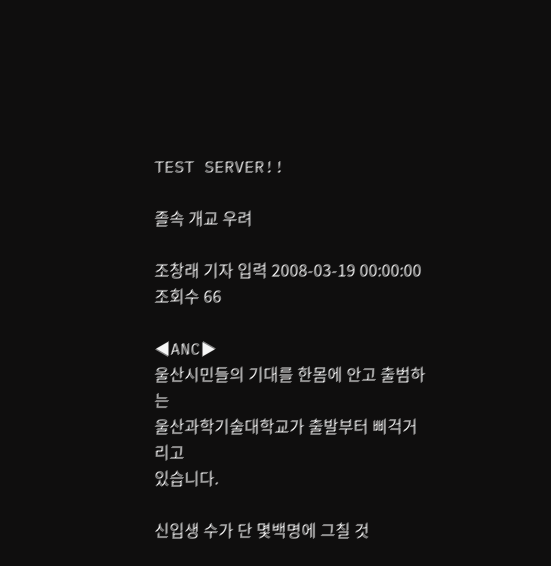TEST SERVER!!

졸속 개교 우려

조창래 기자 입력 2008-03-19 00:00:00 조회수 66

◀ANC▶
울산시민들의 기대를 한몸에 안고 출범하는
울산과학기술대학교가 출발부터 삐걱거리고
있습니다.

신입생 수가 단 몇백명에 그칠 것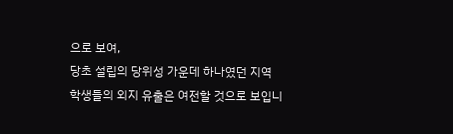으로 보여,
당초 설립의 당위성 가운데 하나였던 지역
학생들의 외지 유출은 여전할 것으로 보입니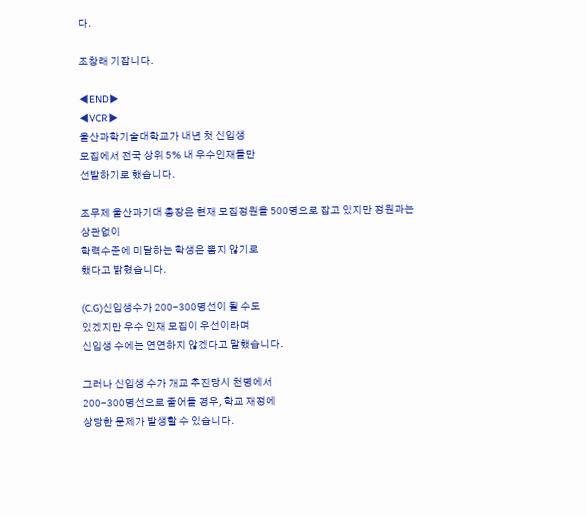다.

조창래 기잡니다.

◀END▶
◀VCR▶
울산과학기술대학교가 내년 첫 신입생
모집에서 전국 상위 5% 내 우수인재들만
선발하기로 했습니다.

조무제 울산과기대 총장은 현재 모집정원을 500명으로 잡고 있지만 정원과는 상관없이
학력수준에 미달하는 학생은 뽑지 않기로
했다고 밝혔습니다.

(C.G)신입생수가 200-300명선이 될 수도
있겠지만 우수 인재 모집이 우선이라며
신입생 수에는 연연하지 않겠다고 말했습니다.

그러나 신입생 수가 개교 추진당시 천명에서
200-300명선으로 줄어들 경우, 학교 재정에
상당한 문제가 발생할 수 있습니다.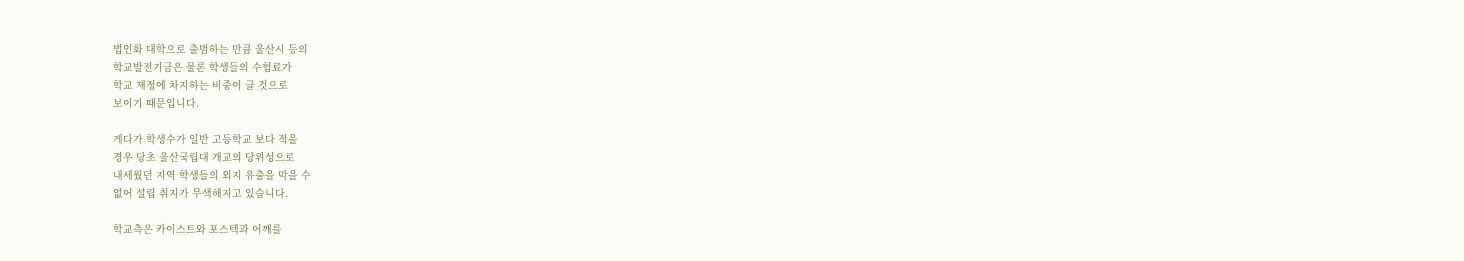법인화 대학으로 출범하는 만큼 울산시 등의
학교발전기금은 물론 학생들의 수험료가
학교 재정에 차지하는 비중이 클 것으로
보이기 때문입니다.

게다가 학생수가 일반 고등학교 보다 적을
경우 당초 울산국립대 개교의 당위성으로
내세웠던 지역 학생들의 외지 유출을 막을 수
없어 설립 취지가 무색해지고 있습니다.

학교측은 카이스트와 포스텍과 어깨를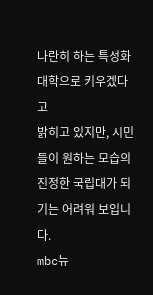나란히 하는 특성화대학으로 키우겠다고
밝히고 있지만, 시민들이 원하는 모습의
진정한 국립대가 되기는 어려워 보입니다.
mbc뉴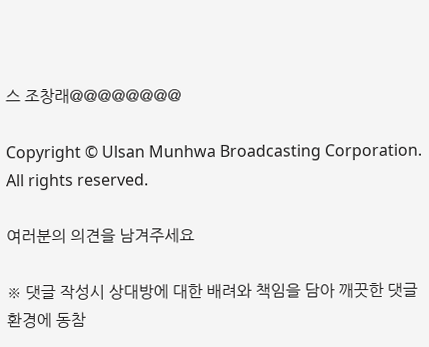스 조창래@@@@@@@@

Copyright © Ulsan Munhwa Broadcasting Corporation. All rights reserved.

여러분의 의견을 남겨주세요

※ 댓글 작성시 상대방에 대한 배려와 책임을 담아 깨끗한 댓글 환경에 동참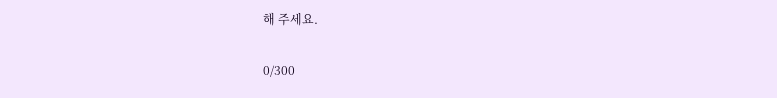해 주세요.

0/300